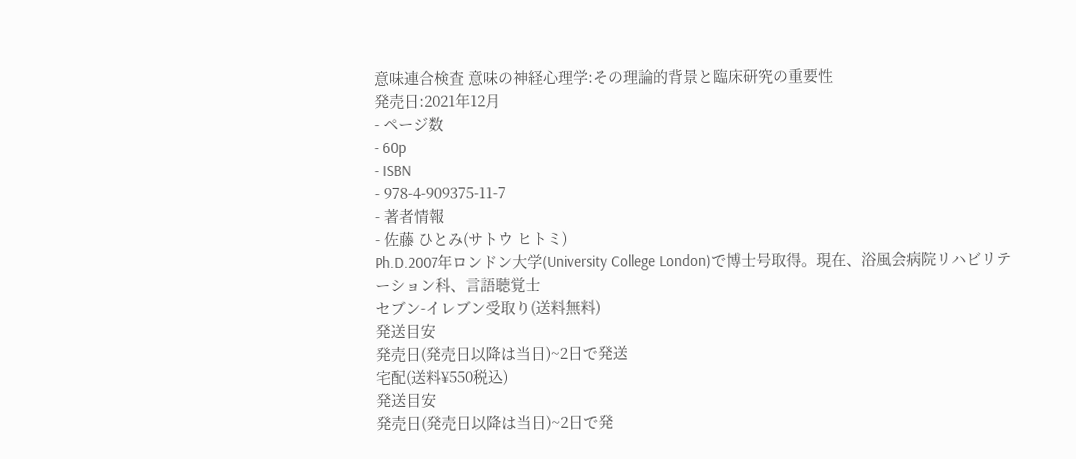意味連合検査 意味の神経心理学:その理論的背景と臨床研究の重要性
発売日:2021年12月
- ページ数
- 60p
- ISBN
- 978-4-909375-11-7
- 著者情報
- 佐藤 ひとみ(サトウ ヒトミ)
Ph.D.2007年ロンドン大学(University College London)で博士号取得。現在、浴風会病院リハビリテーション科、言語聴覚士
セブン-イレブン受取り(送料無料)
発送目安
発売日(発売日以降は当日)~2日で発送
宅配(送料¥550税込)
発送目安
発売日(発売日以降は当日)~2日で発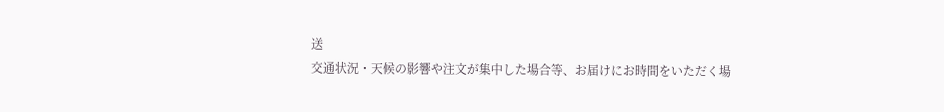送
交通状況・天候の影響や注文が集中した場合等、お届けにお時間をいただく場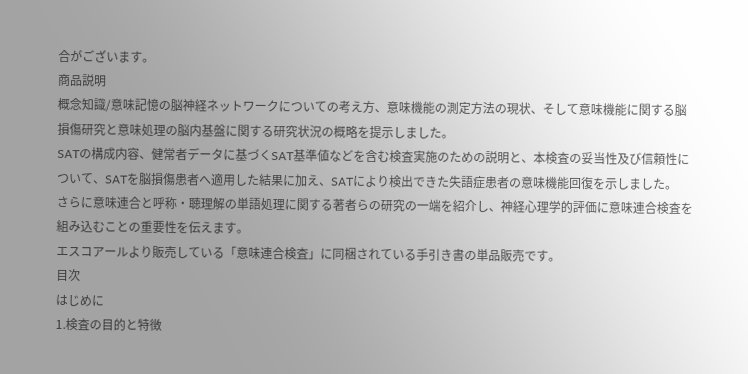合がございます。
商品説明
概念知識/意味記憶の脳神経ネットワークについての考え方、意味機能の測定方法の現状、そして意味機能に関する脳損傷研究と意味処理の脳内基盤に関する研究状況の概略を提示しました。
SATの構成内容、健常者データに基づくSAT基準値などを含む検査実施のための説明と、本検査の妥当性及び信頼性について、SATを脳損傷患者へ適用した結果に加え、SATにより検出できた失語症患者の意味機能回復を示しました。
さらに意味連合と呼称・聴理解の単語処理に関する著者らの研究の一端を紹介し、神経心理学的評価に意味連合検査を組み込むことの重要性を伝えます。
エスコアールより販売している「意味連合検査」に同梱されている手引き書の単品販売です。
目次
はじめに
1.検査の目的と特徴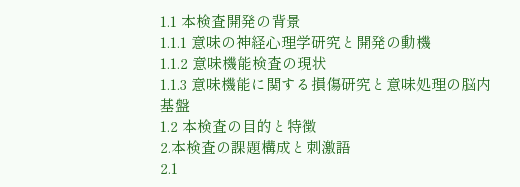1.1 本検査開発の背景
1.1.1 意味の神経心理学研究と開発の動機
1.1.2 意味機能検査の現状
1.1.3 意味機能に関する損傷研究と意味処理の脳内基盤
1.2 本検査の目的と特徴
2.本検査の課題構成と刺激語
2.1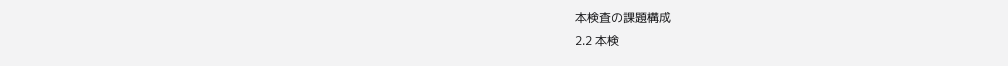本検査の課題構成
2.2 本検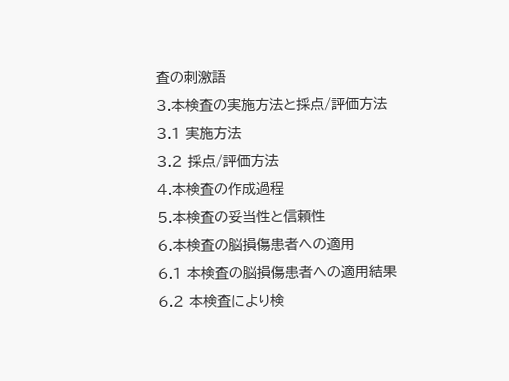査の刺激語
3.本検査の実施方法と採点/評価方法
3.1 実施方法
3.2 採点/評価方法
4.本検査の作成過程
5.本検査の妥当性と信頼性
6.本検査の脳損傷患者への適用
6.1 本検査の脳損傷患者への適用結果
6.2 本検査により検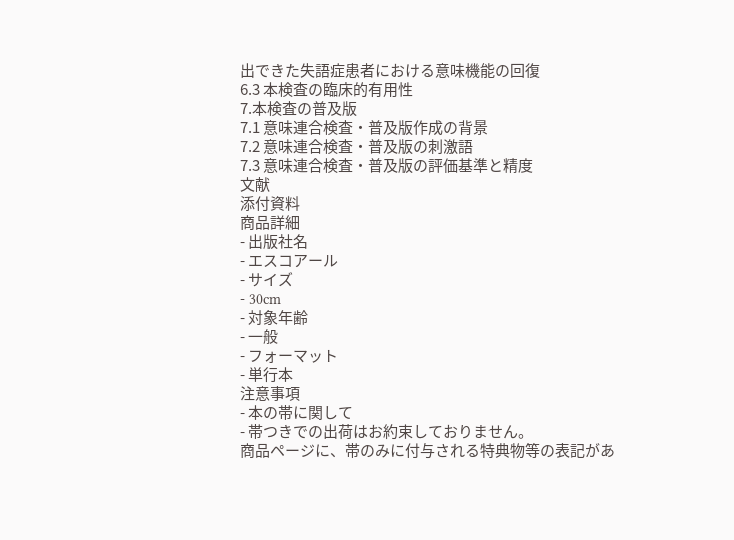出できた失語症患者における意味機能の回復
6.3 本検査の臨床的有用性
7.本検査の普及版
7.1 意味連合検査・普及版作成の背景
7.2 意味連合検査・普及版の刺激語
7.3 意味連合検査・普及版の評価基準と精度
文献
添付資料
商品詳細
- 出版社名
- エスコアール
- サイズ
- 30cm
- 対象年齢
- 一般
- フォーマット
- 単行本
注意事項
- 本の帯に関して
- 帯つきでの出荷はお約束しておりません。
商品ページに、帯のみに付与される特典物等の表記があ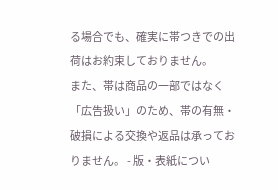る場合でも、確実に帯つきでの出荷はお約束しておりません。
また、帯は商品の一部ではなく「広告扱い」のため、帯の有無・破損による交換や返品は承っておりません。 - 版・表紙につい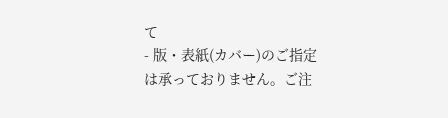て
- 版・表紙(カバー)のご指定は承っておりません。ご注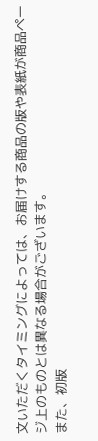文いただくタイミングによっては、お届けする商品の版や表紙が商品ページ上のものとは異なる場合がございます。
また、初版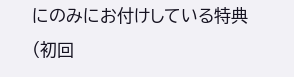にのみにお付けしている特典(初回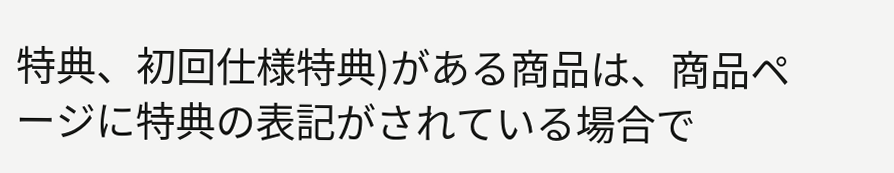特典、初回仕様特典)がある商品は、商品ページに特典の表記がされている場合で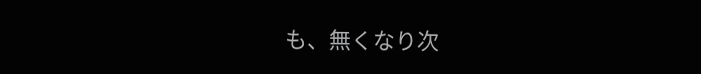も、無くなり次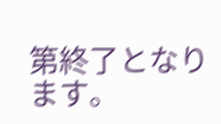第終了となります。